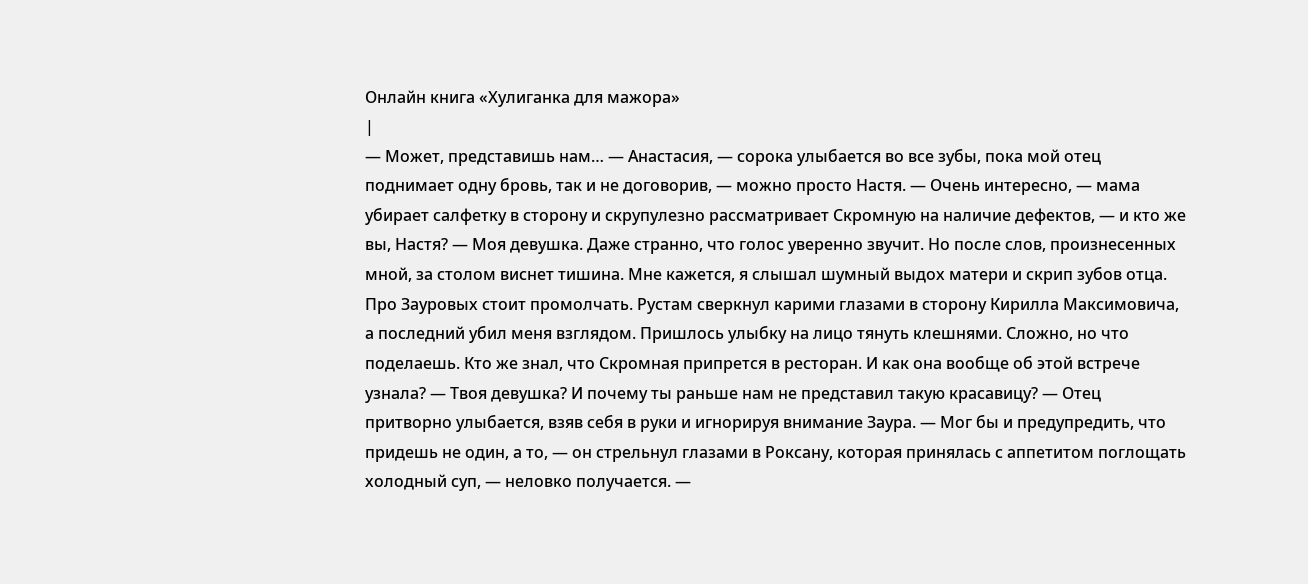Онлайн книга «Хулиганка для мажора»
|
— Может, представишь нам… — Анастасия, — сорока улыбается во все зубы, пока мой отец поднимает одну бровь, так и не договорив, — можно просто Настя. — Очень интересно, — мама убирает салфетку в сторону и скрупулезно рассматривает Скромную на наличие дефектов, — и кто же вы, Настя? — Моя девушка. Даже странно, что голос уверенно звучит. Но после слов, произнесенных мной, за столом виснет тишина. Мне кажется, я слышал шумный выдох матери и скрип зубов отца. Про Зауровых стоит промолчать. Рустам сверкнул карими глазами в сторону Кирилла Максимовича, а последний убил меня взглядом. Пришлось улыбку на лицо тянуть клешнями. Сложно, но что поделаешь. Кто же знал, что Скромная припрется в ресторан. И как она вообще об этой встрече узнала? — Твоя девушка? И почему ты раньше нам не представил такую красавицу? — Отец притворно улыбается, взяв себя в руки и игнорируя внимание Заура. — Мог бы и предупредить, что придешь не один, а то, — он стрельнул глазами в Роксану, которая принялась с аппетитом поглощать холодный суп, — неловко получается. —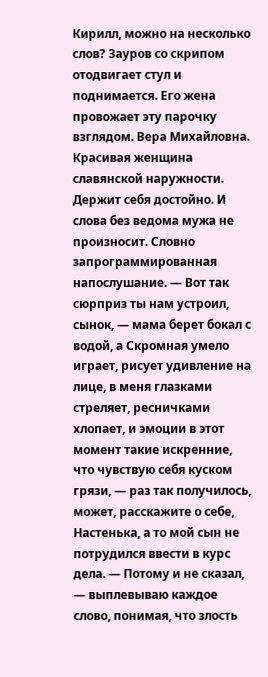Кирилл, можно на несколько слов? Зауров со скрипом отодвигает стул и поднимается. Его жена провожает эту парочку взглядом. Вера Михайловна. Красивая женщина славянской наружности. Держит себя достойно. И слова без ведома мужа не произносит. Словно запрограммированная напослушание. — Вот так сюрприз ты нам устроил, сынок, — мама берет бокал с водой, а Скромная умело играет, рисует удивление на лице, в меня глазками стреляет, ресничками хлопает, и эмоции в этот момент такие искренние, что чувствую себя куском грязи, — раз так получилось, может, расскажите о себе, Настенька, а то мой сын не потрудился ввести в курс дела. — Потому и не сказал, — выплевываю каждое слово, понимая, что злость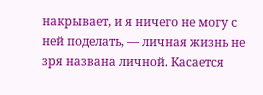накрывает, и я ничего не могу с ней поделать, — личная жизнь не зря названа личной. Касается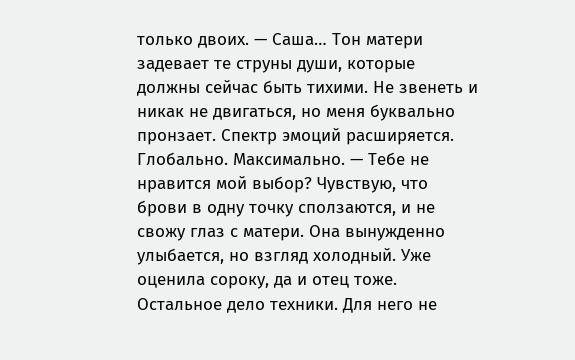только двоих. — Саша… Тон матери задевает те струны души, которые должны сейчас быть тихими. Не звенеть и никак не двигаться, но меня буквально пронзает. Спектр эмоций расширяется. Глобально. Максимально. — Тебе не нравится мой выбор? Чувствую, что брови в одну точку сползаются, и не свожу глаз с матери. Она вынужденно улыбается, но взгляд холодный. Уже оценила сороку, да и отец тоже. Остальное дело техники. Для него не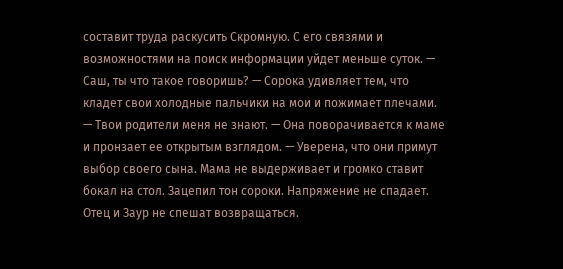составит труда раскусить Скромную. С его связями и возможностями на поиск информации уйдет меньше суток. — Саш, ты что такое говоришь? — Сорока удивляет тем, что кладет свои холодные пальчики на мои и пожимает плечами. — Твои родители меня не знают. — Она поворачивается к маме и пронзает ее открытым взглядом. — Уверена, что они примут выбор своего сына. Мама не выдерживает и громко ставит бокал на стол. Зацепил тон сороки. Напряжение не спадает. Отец и Заур не спешат возвращаться.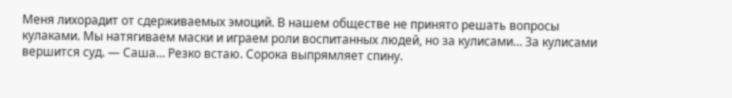Меня лихорадит от сдерживаемых эмоций. В нашем обществе не принято решать вопросы кулаками. Мы натягиваем маски и играем роли воспитанных людей, но за кулисами… За кулисами вершится суд. — Саша… Резко встаю. Сорока выпрямляет спину.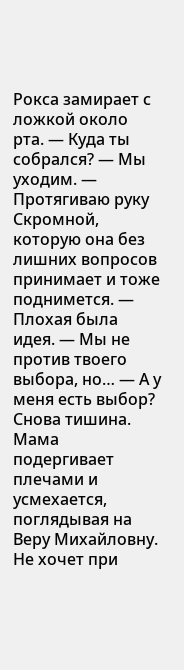Рокса замирает с ложкой около рта. — Куда ты собрался? — Мы уходим. — Протягиваю руку Скромной, которую она без лишних вопросов принимает и тоже поднимется. — Плохая была идея. — Мы не против твоего выбора, но… — А у меня есть выбор? Снова тишина. Мама подергивает плечами и усмехается, поглядывая на Веру Михайловну. Не хочет при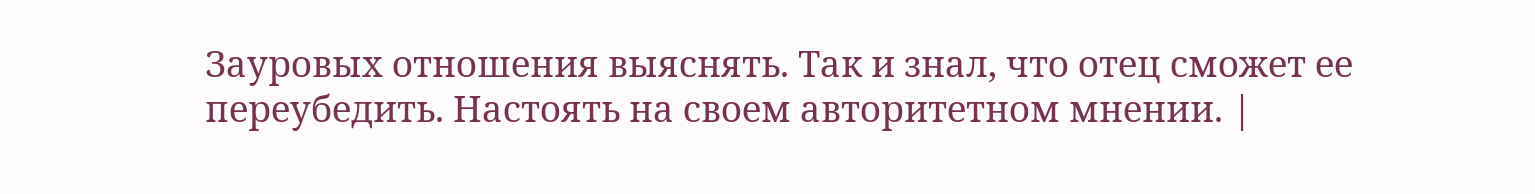Зауровых отношения выяснять. Так и знал, что отец сможет ее переубедить. Настоять на своем авторитетном мнении. |